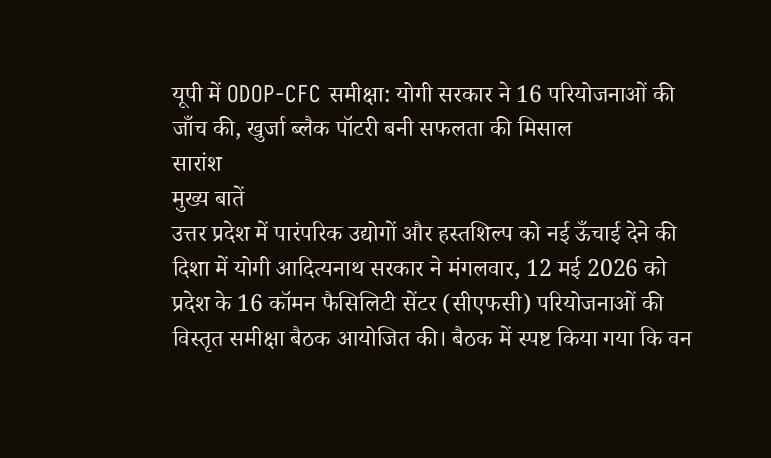यूपी में ODOP-CFC समीक्षा: योगी सरकार ने 16 परियोजनाओं की जाँच की, खुर्जा ब्लैक पॉटरी बनी सफलता की मिसाल
सारांश
मुख्य बातें
उत्तर प्रदेश में पारंपरिक उद्योगों और हस्तशिल्प को नई ऊँचाई देने की दिशा में योगी आदित्यनाथ सरकार ने मंगलवार, 12 मई 2026 को प्रदेश के 16 कॉमन फैसिलिटी सेंटर (सीएफसी) परियोजनाओं की विस्तृत समीक्षा बैठक आयोजित की। बैठक में स्पष्ट किया गया कि वन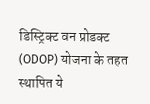डिस्ट्रिक्ट वन प्रोडक्ट (ODOP) योजना के तहत स्थापित ये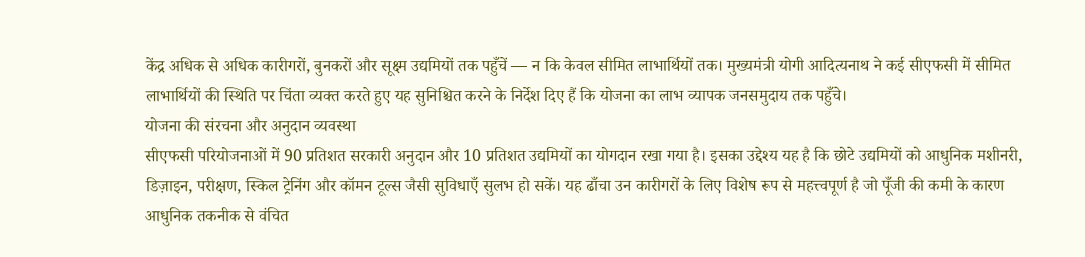केंद्र अधिक से अधिक कारीगरों, बुनकरों और सूक्ष्म उद्यमियों तक पहुँचें — न कि केवल सीमित लाभार्थियों तक। मुख्यमंत्री योगी आदित्यनाथ ने कई सीएफसी में सीमित लाभार्थियों की स्थिति पर चिंता व्यक्त करते हुए यह सुनिश्चित करने के निर्देश दिए हैं कि योजना का लाभ व्यापक जनसमुदाय तक पहुँचे।
योजना की संरचना और अनुदान व्यवस्था
सीएफसी परियोजनाओं में 90 प्रतिशत सरकारी अनुदान और 10 प्रतिशत उद्यमियों का योगदान रखा गया है। इसका उद्देश्य यह है कि छोटे उद्यमियों को आधुनिक मशीनरी, डिज़ाइन, परीक्षण, स्किल ट्रेनिंग और कॉमन टूल्स जैसी सुविधाएँ सुलभ हो सकें। यह ढाँचा उन कारीगरों के लिए विशेष रूप से महत्त्वपूर्ण है जो पूँजी की कमी के कारण आधुनिक तकनीक से वंचित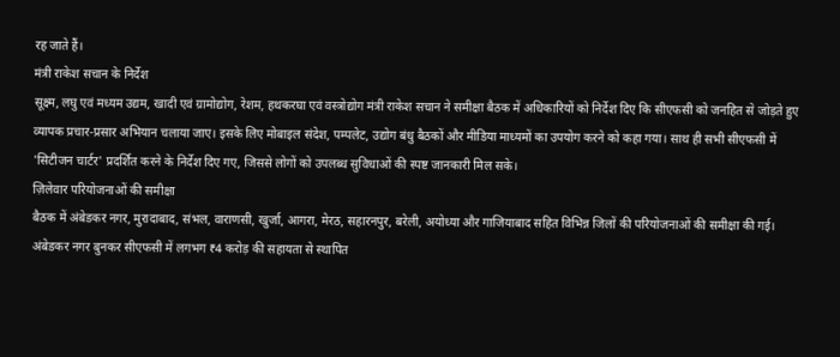रह जाते हैं।
मंत्री राकेश सचान के निर्देश
सूक्ष्म, लघु एवं मध्यम उद्यम, खादी एवं ग्रामोद्योग, रेशम, हथकरघा एवं वस्त्रोद्योग मंत्री राकेश सचान ने समीक्षा बैठक में अधिकारियों को निर्देश दिए कि सीएफसी को जनहित से जोड़ते हुए व्यापक प्रचार-प्रसार अभियान चलाया जाए। इसके लिए मोबाइल संदेश, पम्पलेट, उद्योग बंधु बैठकों और मीडिया माध्यमों का उपयोग करने को कहा गया। साथ ही सभी सीएफसी में 'सिटीजन चार्टर' प्रदर्शित करने के निर्देश दिए गए, जिससे लोगों को उपलब्ध सुविधाओं की स्पष्ट जानकारी मिल सके।
ज़िलेवार परियोजनाओं की समीक्षा
बैठक में अंबेडकर नगर, मुरादाबाद, संभल, वाराणसी, खुर्जा, आगरा, मेरठ, सहारनपुर, बरेली, अयोध्या और गाजियाबाद सहित विभिन्न जिलों की परियोजनाओं की समीक्षा की गई।
अंबेडकर नगर बुनकर सीएफसी में लगभग ₹4 करोड़ की सहायता से स्थापित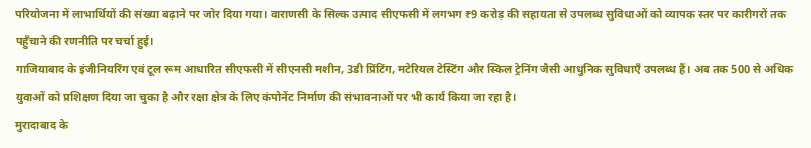परियोजना में लाभार्थियों की संख्या बढ़ाने पर जोर दिया गया। वाराणसी के सिल्क उत्पाद सीएफसी में लगभग ₹9 करोड़ की सहायता से उपलब्ध सुविधाओं को व्यापक स्तर पर कारीगरों तक पहुँचाने की रणनीति पर चर्चा हुई।
गाजियाबाद के इंजीनियरिंग एवं टूल रूम आधारित सीएफसी में सीएनसी मशीन, 3डी प्रिंटिंग, मटेरियल टेस्टिंग और स्किल ट्रेनिंग जैसी आधुनिक सुविधाएँ उपलब्ध हैं। अब तक 500 से अधिक युवाओं को प्रशिक्षण दिया जा चुका है और रक्षा क्षेत्र के लिए कंपोनेंट निर्माण की संभावनाओं पर भी कार्य किया जा रहा है।
मुरादाबाद के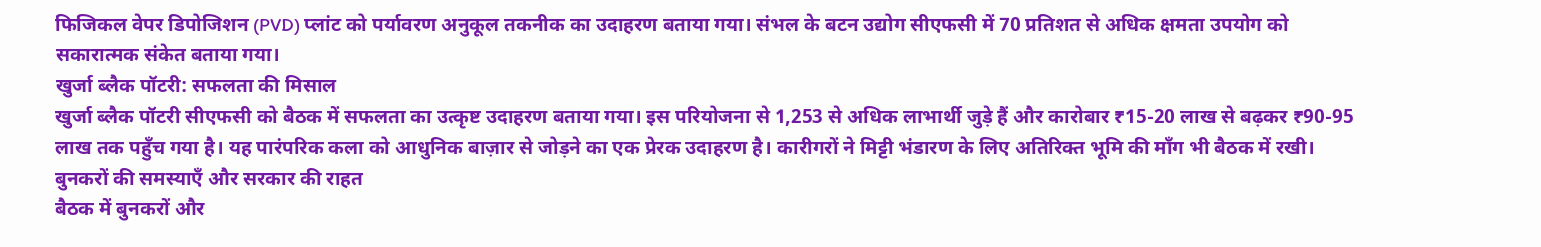फिजिकल वेपर डिपोजिशन (PVD) प्लांट को पर्यावरण अनुकूल तकनीक का उदाहरण बताया गया। संभल के बटन उद्योग सीएफसी में 70 प्रतिशत से अधिक क्षमता उपयोग को सकारात्मक संकेत बताया गया।
खुर्जा ब्लैक पॉटरी: सफलता की मिसाल
खुर्जा ब्लैक पॉटरी सीएफसी को बैठक में सफलता का उत्कृष्ट उदाहरण बताया गया। इस परियोजना से 1,253 से अधिक लाभार्थी जुड़े हैं और कारोबार ₹15-20 लाख से बढ़कर ₹90-95 लाख तक पहुँच गया है। यह पारंपरिक कला को आधुनिक बाज़ार से जोड़ने का एक प्रेरक उदाहरण है। कारीगरों ने मिट्टी भंडारण के लिए अतिरिक्त भूमि की माँग भी बैठक में रखी।
बुनकरों की समस्याएँ और सरकार की राहत
बैठक में बुनकरों और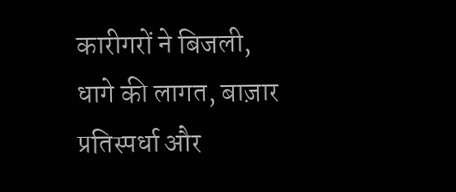कारीगरों ने बिजली, धागे की लागत, बाज़ार प्रतिस्पर्धा और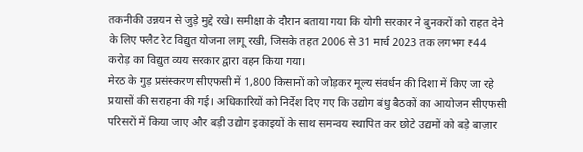तकनीकी उन्नयन से जुड़े मुद्दे रखे। समीक्षा के दौरान बताया गया कि योगी सरकार ने बुनकरों को राहत देने के लिए फ्लैट रेट विद्युत योजना लागू रखी, जिसके तहत 2006 से 31 मार्च 2023 तक लगभग ₹44 करोड़ का विद्युत व्यय सरकार द्वारा वहन किया गया।
मेरठ के गुड़ प्रसंस्करण सीएफसी में 1,800 किसानों को जोड़कर मूल्य संवर्धन की दिशा में किए जा रहे प्रयासों की सराहना की गई। अधिकारियों को निर्देश दिए गए कि उद्योग बंधु बैठकों का आयोजन सीएफसी परिसरों में किया जाए और बड़ी उद्योग इकाइयों के साथ समन्वय स्थापित कर छोटे उद्यमों को बड़े बाज़ार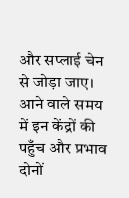और सप्लाई चेन से जोड़ा जाए। आने वाले समय में इन केंद्रों की पहुँच और प्रभाव दोनों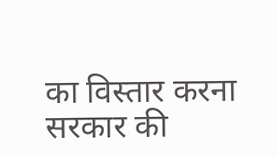का विस्तार करना सरकार की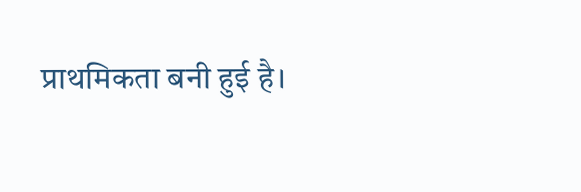प्राथमिकता बनी हुई है।